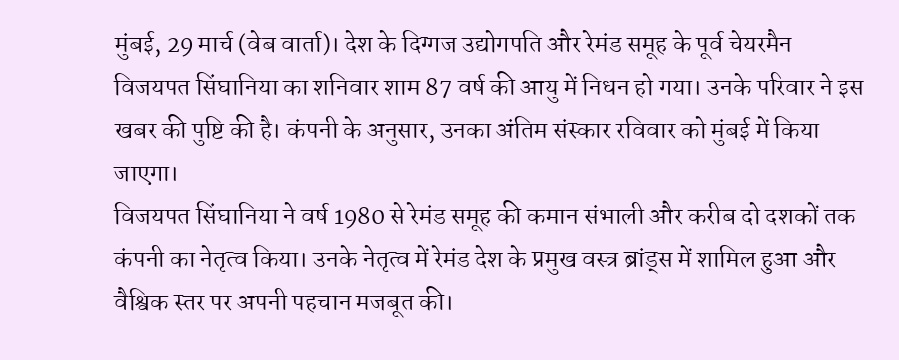मुंबई, 29 मार्च (वेब वार्ता)। देश के दिग्गज उद्योगपति और रेमंड समूह के पूर्व चेयरमैन विजयपत सिंघानिया का शनिवार शाम 87 वर्ष की आयु में निधन हो गया। उनके परिवार ने इस खबर की पुष्टि की है। कंपनी के अनुसार, उनका अंतिम संस्कार रविवार को मुंबई में किया जाएगा।
विजयपत सिंघानिया ने वर्ष 1980 से रेमंड समूह की कमान संभाली और करीब दो दशकों तक कंपनी का नेतृत्व किया। उनके नेतृत्व में रेमंड देश के प्रमुख वस्त्र ब्रांड्स में शामिल हुआ और वैश्विक स्तर पर अपनी पहचान मजबूत की।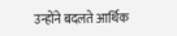उन्होंने बदलते आर्थिक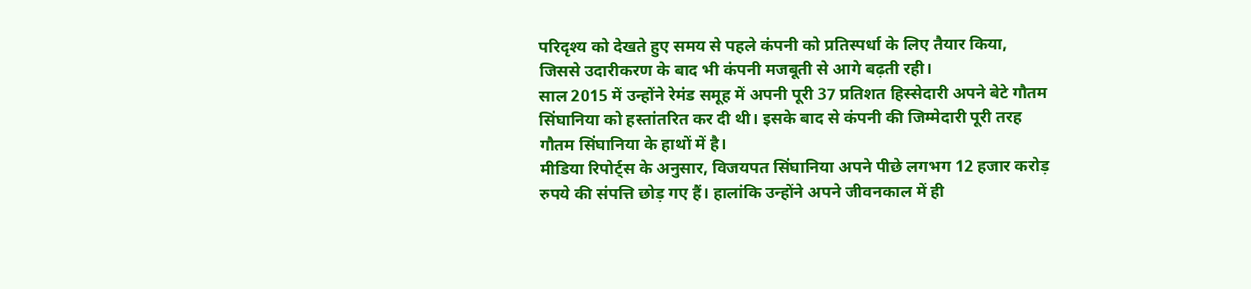परिदृश्य को देखते हुए समय से पहले कंपनी को प्रतिस्पर्धा के लिए तैयार किया, जिससे उदारीकरण के बाद भी कंपनी मजबूती से आगे बढ़ती रही।
साल 2015 में उन्होंने रेमंड समूह में अपनी पूरी 37 प्रतिशत हिस्सेदारी अपने बेटे गौतम सिंघानिया को हस्तांतरित कर दी थी। इसके बाद से कंपनी की जिम्मेदारी पूरी तरह गौतम सिंघानिया के हाथों में है।
मीडिया रिपोर्ट्स के अनुसार, विजयपत सिंघानिया अपने पीछे लगभग 12 हजार करोड़ रुपये की संपत्ति छोड़ गए हैं। हालांकि उन्होंने अपने जीवनकाल में ही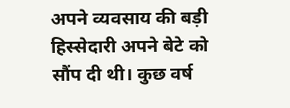अपने व्यवसाय की बड़ी हिस्सेदारी अपने बेटे को सौंप दी थी। कुछ वर्ष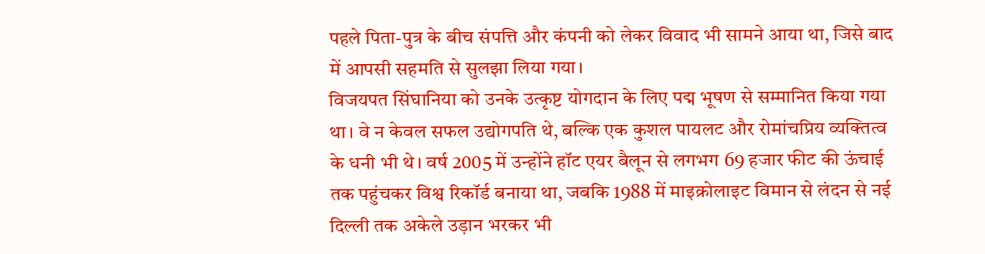पहले पिता-पुत्र के बीच संपत्ति और कंपनी को लेकर विवाद भी सामने आया था, जिसे बाद में आपसी सहमति से सुलझा लिया गया।
विजयपत सिंघानिया को उनके उत्कृष्ट योगदान के लिए पद्म भूषण से सम्मानित किया गया था। वे न केवल सफल उद्योगपति थे, बल्कि एक कुशल पायलट और रोमांचप्रिय व्यक्तित्व के धनी भी थे। वर्ष 2005 में उन्होंने हॉट एयर बैलून से लगभग 69 हजार फीट की ऊंचाई तक पहुंचकर विश्व रिकॉर्ड बनाया था, जबकि 1988 में माइक्रोलाइट विमान से लंदन से नई दिल्ली तक अकेले उड़ान भरकर भी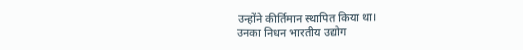उन्होंने कीर्तिमान स्थापित किया था।
उनका निधन भारतीय उद्योग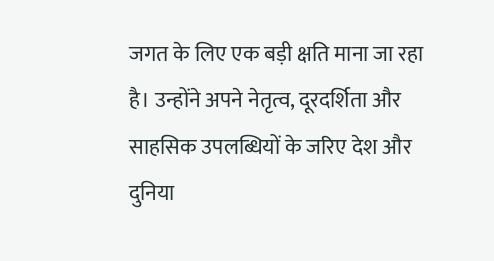जगत के लिए एक बड़ी क्षति माना जा रहा है। उन्होंने अपने नेतृत्व, दूरदर्शिता और साहसिक उपलब्धियों के जरिए देश और दुनिया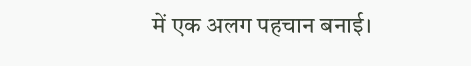में एक अलग पहचान बनाई।